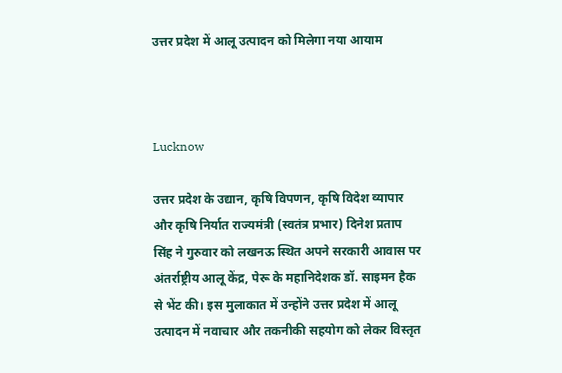उत्तर प्रदेश में आलू उत्पादन को मिलेगा नया आयाम



Lucknow

उत्तर प्रदेश के उद्यान, कृषि विपणन, कृषि विदेश व्यापार और कृषि निर्यात राज्यमंत्री (स्वतंत्र प्रभार) दिनेश प्रताप सिंह ने गुरुवार को लखनऊ स्थित अपने सरकारी आवास पर अंतर्राष्ट्रीय आलू केंद्र, पेरू के महानिदेशक डॉ. साइमन हैक से भेंट की। इस मुलाकात में उन्होंने उत्तर प्रदेश में आलू उत्पादन में नवाचार और तकनीकी सहयोग को लेकर विस्तृत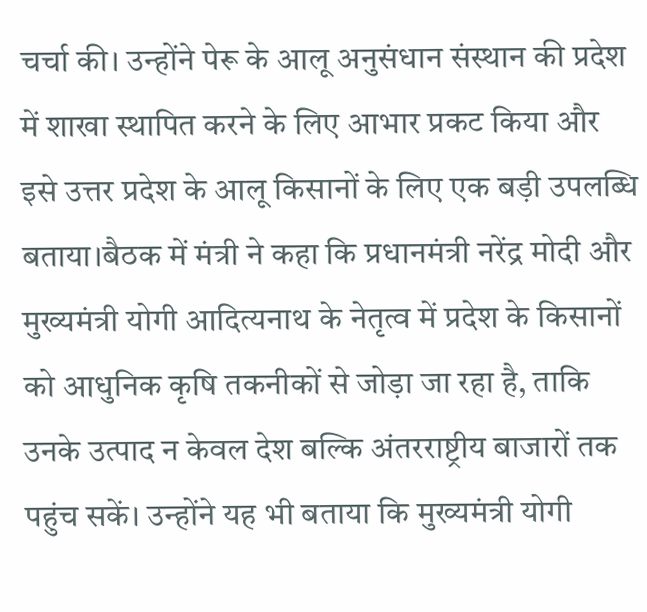चर्चा की। उन्होंने पेरू के आलू अनुसंधान संस्थान की प्रदेश में शाखा स्थापित करने के लिए आभार प्रकट किया और इसे उत्तर प्रदेश के आलू किसानों के लिए एक बड़ी उपलब्धि बताया।बैठक में मंत्री ने कहा कि प्रधानमंत्री नरेंद्र मोदी और मुख्यमंत्री योगी आदित्यनाथ के नेतृत्व में प्रदेश के किसानों को आधुनिक कृषि तकनीकों से जोड़ा जा रहा है, ताकि उनके उत्पाद न केवल देश बल्कि अंतरराष्ट्रीय बाजारों तक पहुंच सकें। उन्होंने यह भी बताया कि मुख्यमंत्री योगी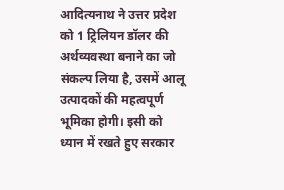आदित्यनाथ ने उत्तर प्रदेश को 1 ट्रिलियन डॉलर की अर्थव्यवस्था बनाने का जो संकल्प लिया है, उसमें आलू उत्पादकों की महत्वपूर्ण भूमिका होगी। इसी को ध्यान में रखते हुए सरकार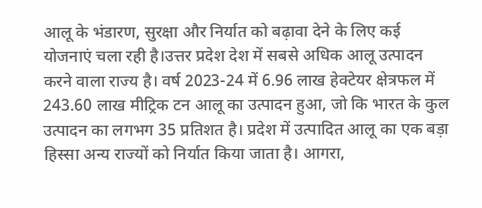आलू के भंडारण, सुरक्षा और निर्यात को बढ़ावा देने के लिए कई योजनाएं चला रही है।उत्तर प्रदेश देश में सबसे अधिक आलू उत्पादन करने वाला राज्य है। वर्ष 2023-24 में 6.96 लाख हेक्टेयर क्षेत्रफल में 243.60 लाख मीट्रिक टन आलू का उत्पादन हुआ, जो कि भारत के कुल उत्पादन का लगभग 35 प्रतिशत है। प्रदेश में उत्पादित आलू का एक बड़ा हिस्सा अन्य राज्यों को निर्यात किया जाता है। आगरा,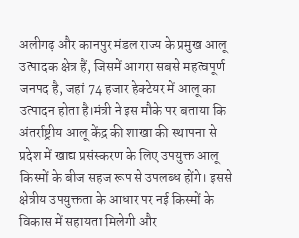अलीगढ़ और कानपुर मंडल राज्य के प्रमुख आलू उत्पादक क्षेत्र हैं, जिसमें आगरा सबसे महत्वपूर्ण जनपद है, जहां 74 हजार हेक्टेयर में आलू का उत्पादन होता है।मंत्री ने इस मौके पर बताया कि अंतर्राष्ट्रीय आलू केंद्र की शाखा की स्थापना से प्रदेश में खाद्य प्रसंस्करण के लिए उपयुक्त आलू किस्मों के बीज सहज रूप से उपलब्ध होंगे। इससे क्षेत्रीय उपयुक्तता के आधार पर नई किस्मों के विकास में सहायता मिलेगी और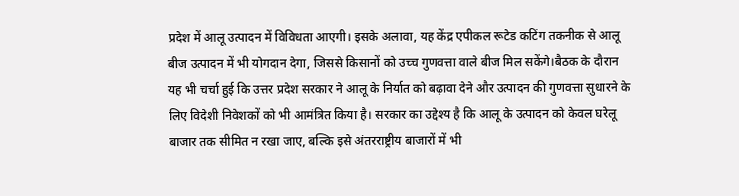प्रदेश में आलू उत्पादन में विविधता आएगी। इसके अलावा, यह केंद्र एपीकल रूटेड कटिंग तकनीक से आलू बीज उत्पादन में भी योगदान देगा, जिससे किसानों को उच्च गुणवत्ता वाले बीज मिल सकेंगे।बैठक के दौरान यह भी चर्चा हुई कि उत्तर प्रदेश सरकार ने आलू के निर्यात को बढ़ावा देने और उत्पादन की गुणवत्ता सुधारने के लिए विदेशी निवेशकों को भी आमंत्रित किया है। सरकार का उद्देश्य है कि आलू के उत्पादन को केवल घरेलू बाजार तक सीमित न रखा जाए, बल्कि इसे अंतरराष्ट्रीय बाजारों में भी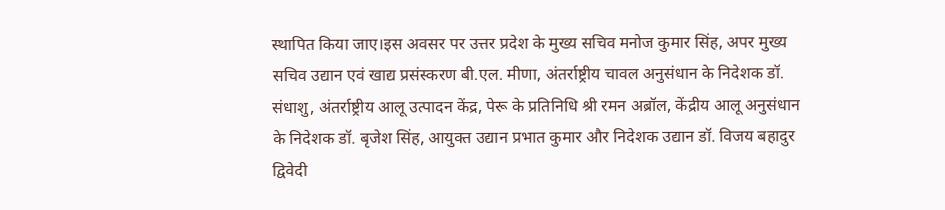स्थापित किया जाए।इस अवसर पर उत्तर प्रदेश के मुख्य सचिव मनोज कुमार सिंह, अपर मुख्य सचिव उद्यान एवं खाद्य प्रसंस्करण बी.एल. मीणा, अंतर्राष्ट्रीय चावल अनुसंधान के निदेशक डॉ. संधाशु, अंतर्राष्ट्रीय आलू उत्पादन केंद्र, पेरू के प्रतिनिधि श्री रमन अब्रॉल, केंद्रीय आलू अनुसंधान के निदेशक डॉ. बृजेश सिंह, आयुक्त उद्यान प्रभात कुमार और निदेशक उद्यान डॉ. विजय बहादुर द्विवेदी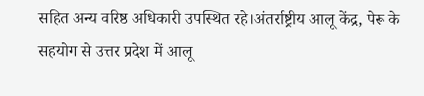सहित अन्य वरिष्ठ अधिकारी उपस्थित रहे।अंतर्राष्ट्रीय आलू केंद्र, पेरू के सहयोग से उत्तर प्रदेश में आलू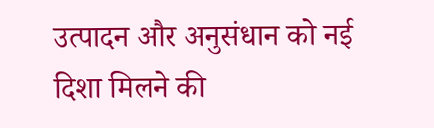उत्पादन और अनुसंधान को नई दिशा मिलने की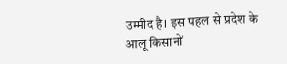उम्मीद है। इस पहल से प्रदेश के आलू किसानों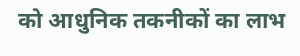को आधुनिक तकनीकों का लाभ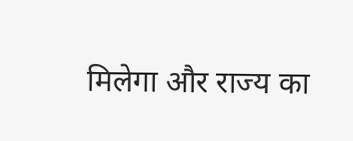मिलेगा और राज्य का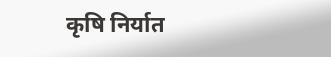कृषि निर्यात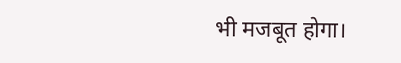भी मजबूत होगा।